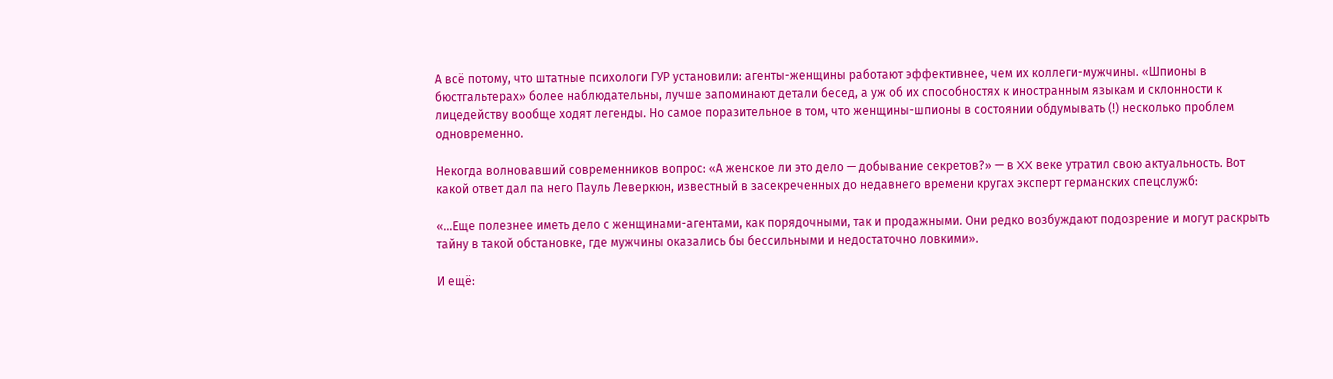А всё потому, что штатные психологи ГУР установили: агенты-женщины работают эффективнее, чем их коллеги-мужчины. «Шпионы в бюстгальтерах» более наблюдательны, лучше запоминают детали бесед, а уж об их способностях к иностранным языкам и склонности к лицедейству вообще ходят легенды. Но самое поразительное в том, что женщины-шпионы в состоянии обдумывать (!) несколько проблем одновременно.

Некогда волновавший современников вопрос: «А женское ли это дело — добывание секретов?» — в XX веке утратил свою актуальность. Вот какой ответ дал па него Пауль Леверкюн, известный в засекреченных до недавнего времени кругах эксперт германских спецслужб:

«...Еще полезнее иметь дело с женщинами-агентами, как порядочными, так и продажными. Они редко возбуждают подозрение и могут раскрыть тайну в такой обстановке, где мужчины оказались бы бессильными и недостаточно ловкими».

И ещё: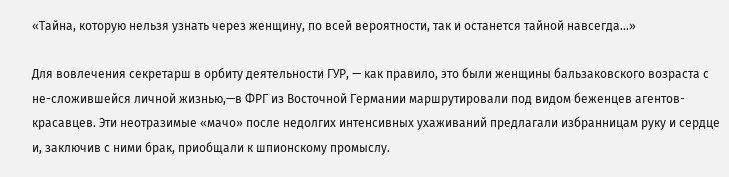«Тайна, которую нельзя узнать через женщину, по всей вероятности, так и останется тайной навсегда...»

Для вовлечения секретарш в орбиту деятельности ГУР, — как правило, это были женщины бальзаковского возраста с не-сложившейся личной жизнью,—в ФРГ из Восточной Германии маршрутировали под видом беженцев агентов-красавцев. Эти неотразимые «мачо» после недолгих интенсивных ухаживаний предлагали избранницам руку и сердце и, заключив с ними брак, приобщали к шпионскому промыслу.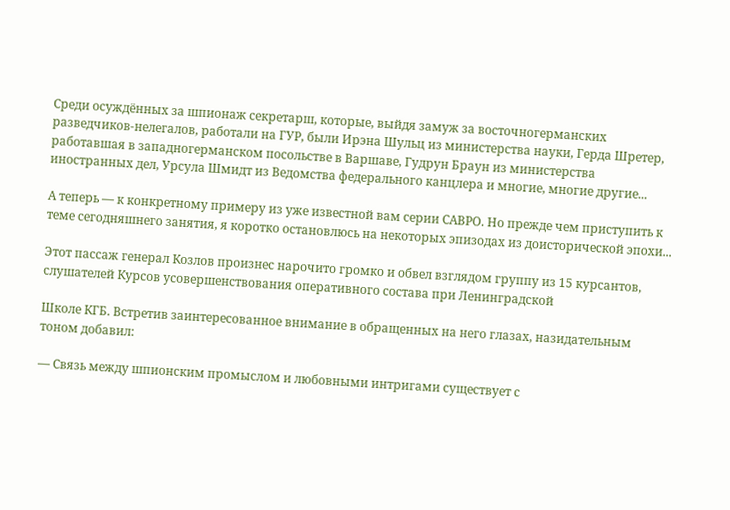Среди осуждённых за шпионаж секретарш, которые, выйдя замуж за восточногерманских разведчиков-нелегалов, работали на ГУР, были Ирэна Шульц из министерства науки, Герда Шретер, работавшая в западногерманском посольстве в Варшаве, Гудрун Браун из министерства иностранных дел, Урсула Шмидт из Ведомства федерального канцлера и многие, многие другие...

А теперь — к конкретному примеру из уже известной вам серии САВРО. Но прежде чем приступить к теме сегодняшнего занятия, я коротко остановлюсь на некоторых эпизодах из доисторической эпохи...

Этот пассаж генерал Козлов произнес нарочито громко и обвел взглядом группу из 15 курсантов, слушателей Курсов усовершенствования оперативного состава при Ленинградской

Школе КГБ. Встретив заинтересованное внимание в обращенных на него глазах, назидательным тоном добавил:

— Связь между шпионским промыслом и любовными интригами существует с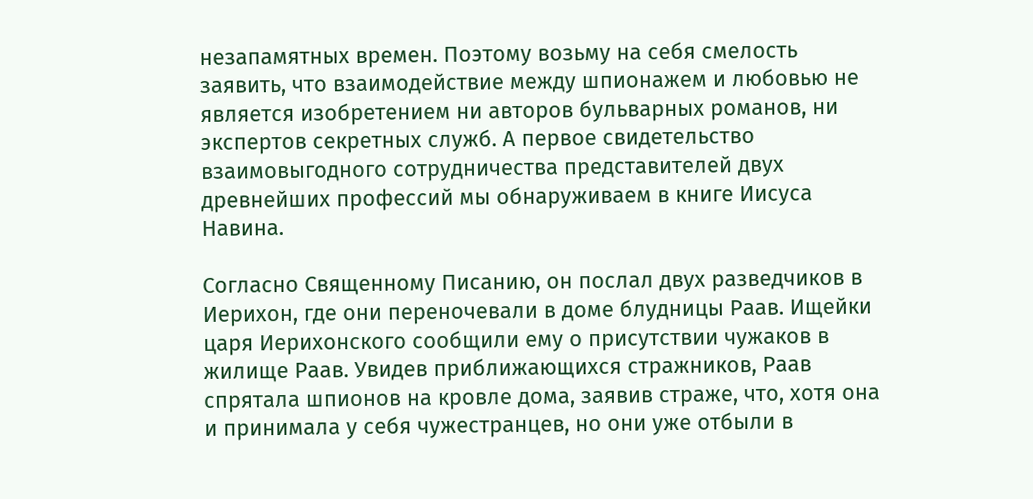незапамятных времен. Поэтому возьму на себя смелость заявить, что взаимодействие между шпионажем и любовью не является изобретением ни авторов бульварных романов, ни экспертов секретных служб. А первое свидетельство взаимовыгодного сотрудничества представителей двух древнейших профессий мы обнаруживаем в книге Иисуса Навина.

Согласно Священному Писанию, он послал двух разведчиков в Иерихон, где они переночевали в доме блудницы Раав. Ищейки царя Иерихонского сообщили ему о присутствии чужаков в жилище Раав. Увидев приближающихся стражников, Раав спрятала шпионов на кровле дома, заявив страже, что, хотя она и принимала у себя чужестранцев, но они уже отбыли в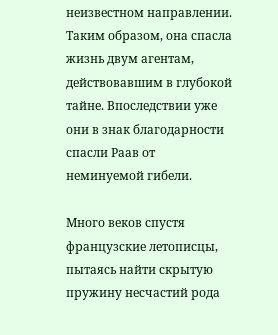неизвестном направлении. Таким образом, она спасла жизнь двум агентам, действовавшим в глубокой тайне. Впоследствии уже они в знак благодарности спасли Раав от неминуемой гибели.

Много веков спустя французские летописцы, пытаясь найти скрытую пружину несчастий рода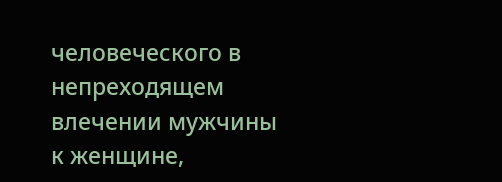человеческого в непреходящем влечении мужчины к женщине,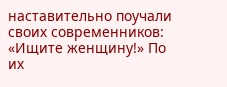наставительно поучали своих современников: «Ищите женщину!» По их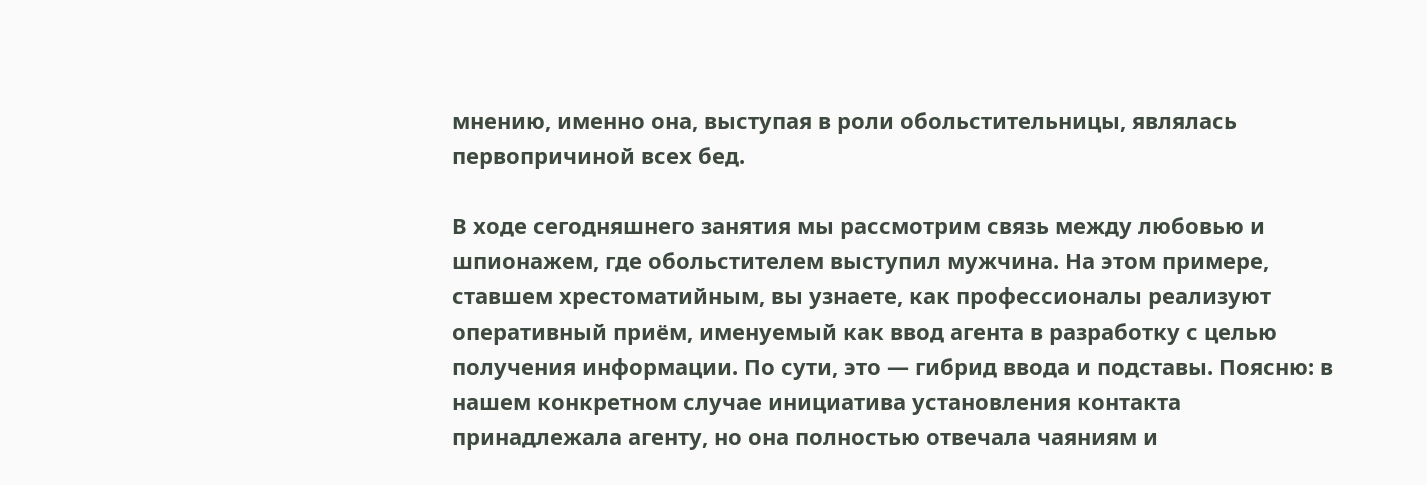мнению, именно она, выступая в роли обольстительницы, являлась первопричиной всех бед.

В ходе сегодняшнего занятия мы рассмотрим связь между любовью и шпионажем, где обольстителем выступил мужчина. На этом примере, ставшем хрестоматийным, вы узнаете, как профессионалы реализуют оперативный приём, именуемый как ввод агента в разработку с целью получения информации. По сути, это — гибрид ввода и подставы. Поясню: в нашем конкретном случае инициатива установления контакта принадлежала агенту, но она полностью отвечала чаяниям и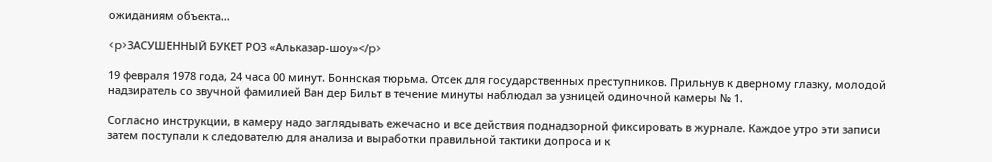ожиданиям объекта...

<p>ЗАСУШЕННЫЙ БУКЕТ РОЗ «Альказар-шоу»</p>

19 февраля 1978 года, 24 часа 00 минут. Боннская тюрьма. Отсек для государственных преступников. Прильнув к дверному глазку, молодой надзиратель со звучной фамилией Ван дер Бильт в течение минуты наблюдал за узницей одиночной камеры № 1.

Согласно инструкции, в камеру надо заглядывать ежечасно и все действия поднадзорной фиксировать в журнале. Каждое утро эти записи затем поступали к следователю для анализа и выработки правильной тактики допроса и к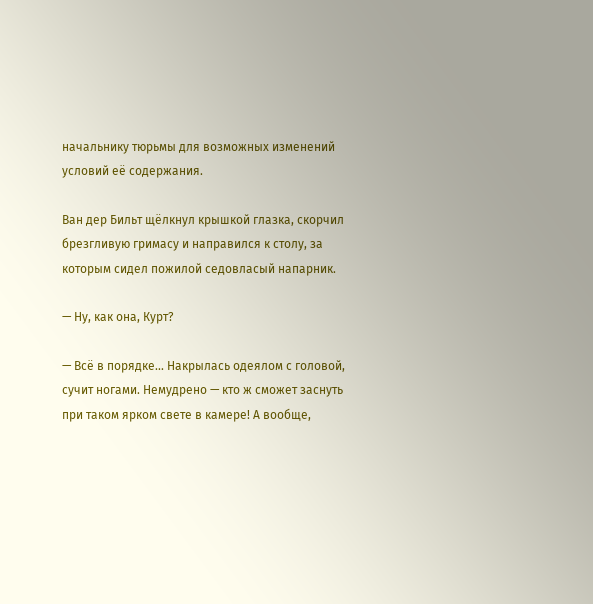начальнику тюрьмы для возможных изменений условий её содержания.

Ван дер Бильт щёлкнул крышкой глазка, скорчил брезгливую гримасу и направился к столу, за которым сидел пожилой седовласый напарник.

— Ну, как она, Курт?

— Всё в порядке... Накрылась одеялом с головой, сучит ногами. Немудрено — кто ж сможет заснуть при таком ярком свете в камере! А вообще,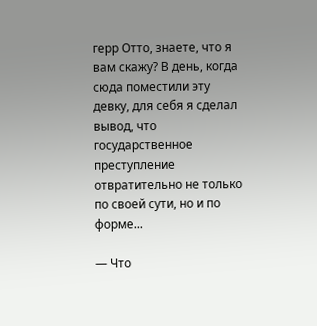герр Отто, знаете, что я вам скажу? В день, когда сюда поместили эту девку, для себя я сделал вывод, что государственное преступление отвратительно не только по своей сути, но и по форме...

— Что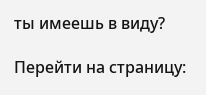ты имеешь в виду?

Перейти на страницу: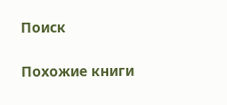Поиск

Похожие книги